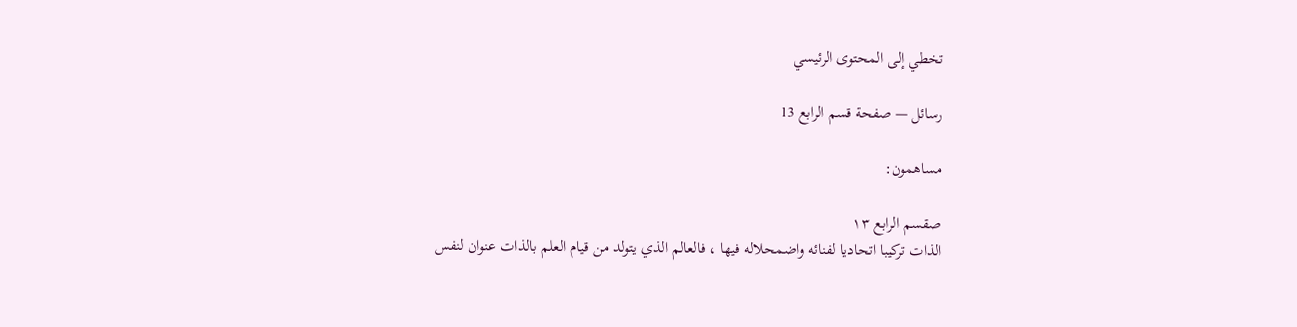تخطي إلى المحتوى الرئيسي

رسائل — صفحة قسم الرابع 13

مساهمون:

صقسم الرابع ١٣
الذات تركيبا اتحاديا لفنائه واضمحلاله فيها ، فالعالم الذي يتولد من قيام العلم بالذات عنوان لنفس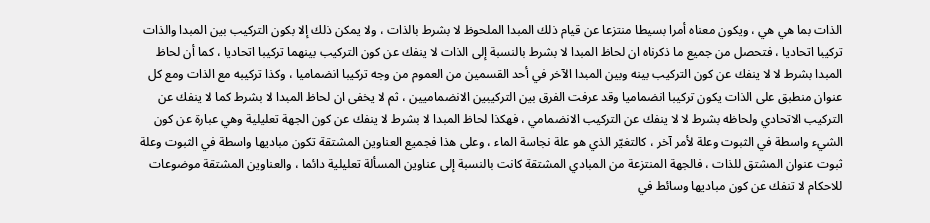الذات بما هي هي ، ويكون معناه أمرا بسيطا منتزعا عن قيام ذلك المبدا الملحوظ لا بشرط بالذات ، ولا يمكن ذلك إلا بكون التركيب بين المبدا والذات تركيبا اتحاديا ، فتحصل من جميع ما ذكرناه ان لحاظ المبدا لا بشرط بالنسبة إلى الذات لا ينفك عن كون التركيب بينهما تركيبا اتحاديا ، كما أن لحاظ المبدا بشرط لا لا ينفك عن كون التركيب بينه وبين المبدا الآخر في أحد القسمين من العموم من وجه تركيبا انضماميا ، وكذا تركيبه مع الذات ومع كل عنوان منطبق على الذات يكون تركيبا انضماميا وقد عرفت الفرق بين التركيبين الانضماميين ، ثم لا يخفى ان لحاظ المبدا لا بشرط كما لا ينفك عن التركيب الاتحادي ولحاظه بشرط لا لا ينفك عن التركيب الانضمامي ، فهكذا لحاظ المبدا لا بشرط لا ينفك عن كون الجهة تعليلية وهي عبارة عن كون الشيء واسطة في الثبوت وعلة لأمر آخر ، كالتغيّر الذي هو علة نجاسة الماء ، وعلى هذا فجميع العناوين المشتقة تكون مباديها واسطة في الثبوت وعلة ثبوت عنوان المشتق للذات ، فالجهة المنتزعة من المبادي المشتقة كانت بالنسبة إلى عناوين المسألة تعليلية دائما ، والعناوين المشتقة موضوعات للاحكام لا تنفك عن كون مباديها وسائط في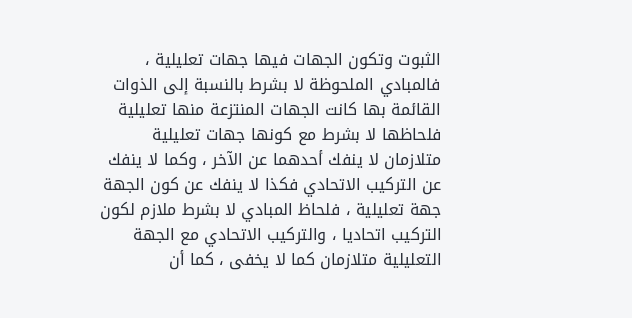الثبوت وتكون الجهات فيها جهات تعليلية ، فالمبادي الملحوظة لا بشرط بالنسبة إلى الذوات القائمة بها كانت الجهات المنتزعة منها تعليلية فلحاظها لا بشرط مع كونها جهات تعليلية متلازمان لا ينفك أحدهما عن الآخر ، وكما لا ينفك عن التركيب الاتحادي فكذا لا ينفك عن كون الجهة جهة تعليلية ، فلحاظ المبادي لا بشرط ملازم لكون التركيب اتحاديا ، والتركيب الاتحادي مع الجهة التعليلية متلازمان كما لا يخفى ، كما أن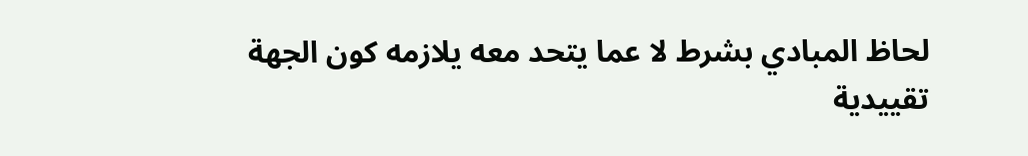لحاظ المبادي بشرط لا عما يتحد معه يلازمه كون الجهة تقييدية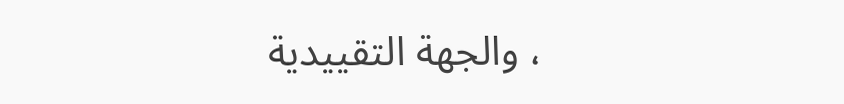، والجهة التقييدية